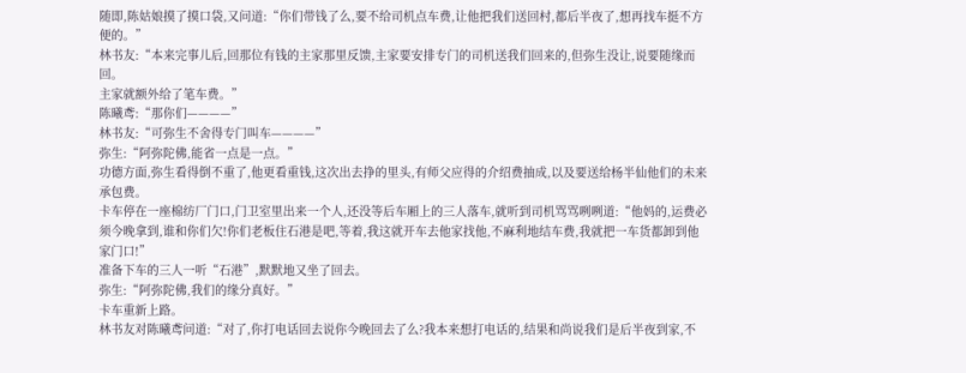随即,陈姑娘摸了摸口袋,又问道:“你们带钱了么,要不给司机点车费,让他把我们送回村,都后半夜了,想再找车挺不方便的。”
林书友:“本来完事儿后,回那位有钱的主家那里反馈,主家要安排专门的司机送我们回来的,但弥生没让,说要随缘而回。
主家就额外给了笔车费。”
陈曦鸢:“那你们————”
林书友:“可弥生不舍得专门叫车————”
弥生:“阿弥陀佛,能省一点是一点。”
功德方面,弥生看得倒不重了,他更看重钱,这次出去挣的里头,有师父应得的介绍费抽成,以及要送给杨半仙他们的未来承包费。
卡车停在一座棉纺厂门口,门卫室里出来一个人,还没等后车厢上的三人落车,就听到司机骂骂咧咧道:“他妈的,运费必须今晚拿到,谁和你们欠!你们老板住石港是吧,等着,我这就开车去他家找他,不麻利地结车费,我就把一车货都卸到他家门口!”
准备下车的三人一听“石港”,默默地又坐了回去。
弥生:“阿弥陀佛,我们的缘分真好。”
卡车重新上路。
林书友对陈曦鸢问道:“对了,你打电话回去说你今晚回去了么?我本来想打电话的,结果和尚说我们是后半夜到家,不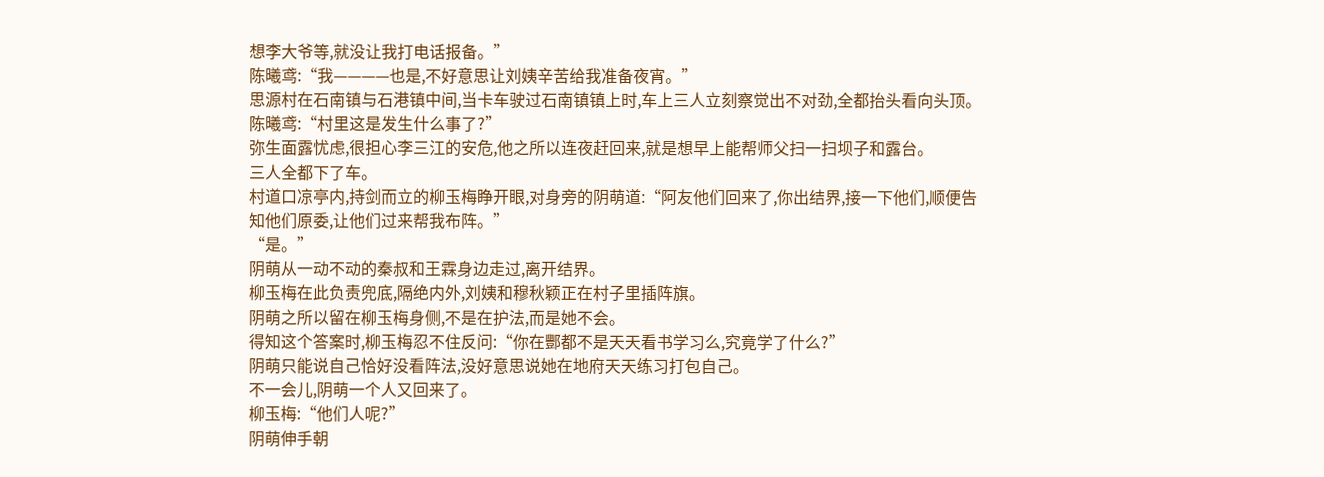想李大爷等,就没让我打电话报备。”
陈曦鸢:“我————也是,不好意思让刘姨辛苦给我准备夜宵。”
思源村在石南镇与石港镇中间,当卡车驶过石南镇镇上时,车上三人立刻察觉出不对劲,全都抬头看向头顶。
陈曦鸢:“村里这是发生什么事了?”
弥生面露忧虑,很担心李三江的安危,他之所以连夜赶回来,就是想早上能帮师父扫一扫坝子和露台。
三人全都下了车。
村道口凉亭内,持剑而立的柳玉梅睁开眼,对身旁的阴萌道:“阿友他们回来了,你出结界,接一下他们,顺便告知他们原委,让他们过来帮我布阵。”
“是。”
阴萌从一动不动的秦叔和王霖身边走过,离开结界。
柳玉梅在此负责兜底,隔绝内外,刘姨和穆秋颖正在村子里插阵旗。
阴萌之所以留在柳玉梅身侧,不是在护法,而是她不会。
得知这个答案时,柳玉梅忍不住反问:“你在酆都不是天天看书学习么,究竟学了什么?”
阴萌只能说自己恰好没看阵法,没好意思说她在地府天天练习打包自己。
不一会儿,阴萌一个人又回来了。
柳玉梅:“他们人呢?”
阴萌伸手朝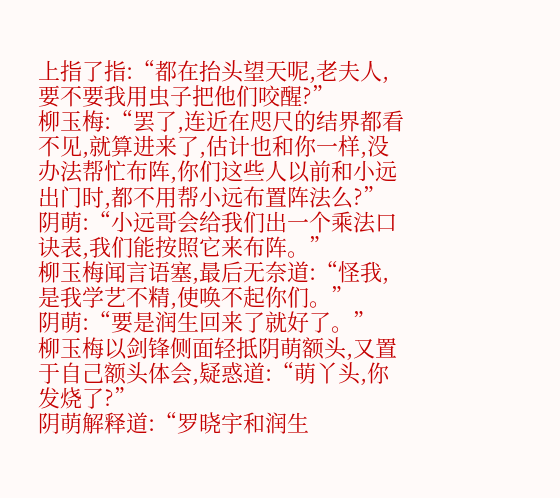上指了指:“都在抬头望天呢,老夫人,要不要我用虫子把他们咬醒?”
柳玉梅:“罢了,连近在咫尺的结界都看不见,就算进来了,估计也和你一样,没办法帮忙布阵,你们这些人以前和小远出门时,都不用帮小远布置阵法么?”
阴萌:“小远哥会给我们出一个乘法口诀表,我们能按照它来布阵。”
柳玉梅闻言语塞,最后无奈道:“怪我,是我学艺不精,使唤不起你们。”
阴萌:“要是润生回来了就好了。”
柳玉梅以剑锋侧面轻抵阴萌额头,又置于自己额头体会,疑惑道:“萌丫头,你发烧了?”
阴萌解释道:“罗晓宇和润生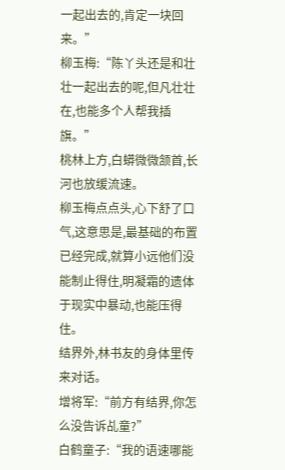一起出去的,肯定一块回来。”
柳玉梅:“陈丫头还是和壮壮一起出去的呢,但凡壮壮在,也能多个人帮我插旗。”
桃林上方,白蟒微微颔首,长河也放缓流速。
柳玉梅点点头,心下舒了口气,这意思是,最基础的布置已经完成,就算小远他们没能制止得住,明凝霜的遗体于现实中暴动,也能压得住。
结界外,林书友的身体里传来对话。
增将军:“前方有结界,你怎么没告诉乩童?”
白鹤童子:“我的语速哪能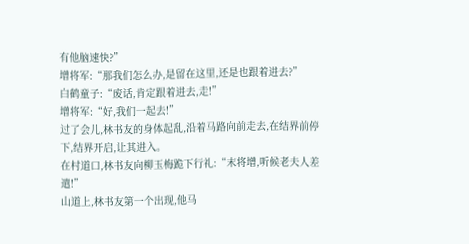有他脑速快?”
增将军:“那我们怎么办,是留在这里,还是也跟着进去?”
白鹤童子:“废话,肯定跟着进去,走!”
增将军:“好,我们一起去!”
过了会儿,林书友的身体起乱,沿着马路向前走去,在结界前停下,结界开启,让其进入。
在村道口,林书友向柳玉梅跪下行礼:“末将增,听候老夫人差遣!”
山道上,林书友第一个出现,他马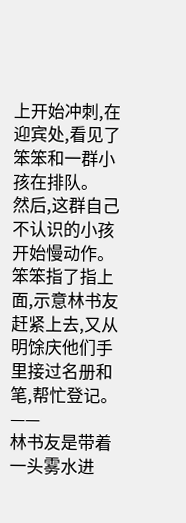上开始冲刺,在迎宾处,看见了笨笨和一群小孩在排队。
然后,这群自己不认识的小孩开始慢动作。
笨笨指了指上面,示意林书友赶紧上去,又从明馀庆他们手里接过名册和笔,帮忙登记。
——
林书友是带着一头雾水进